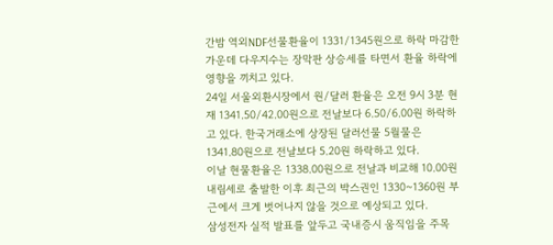간밤 역외NDF선물환율이 1331/1345원으로 하락 마감한 가운데 다우지수는 장막판 상승세를 타면서 환율 하락에 영향을 끼치고 있다.
24일 서울외환시장에서 원/달러 환율은 오전 9시 3분 현재 1341.50/42.00원으로 전날보다 6.50/6.00원 하락하고 있다. 한국거래소에 상장된 달러선물 5월물은 1341.80원으로 전날보다 5.20원 하락하고 있다.
이날 현물환율은 1338.00원으로 전날과 비교해 10.00원 내림세로 출발한 이후 최근의 박스권인 1330~1360원 부근에서 크게 벗어나지 않을 것으로 예상되고 있다.
삼성전자 실적 발표를 앞두고 국내증시 움직임을 주목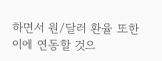하면서 원/달러 환율 또한 이에 연동할 것으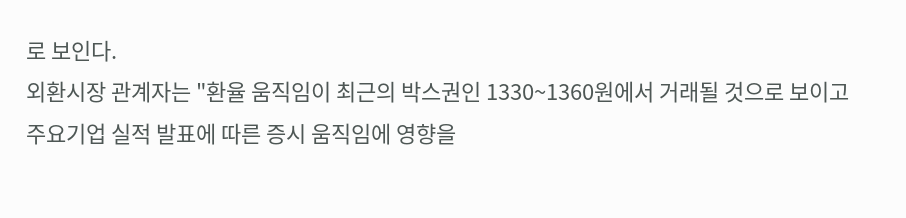로 보인다.
외환시장 관계자는 "환율 움직임이 최근의 박스권인 1330~1360원에서 거래될 것으로 보이고 주요기업 실적 발표에 따른 증시 움직임에 영향을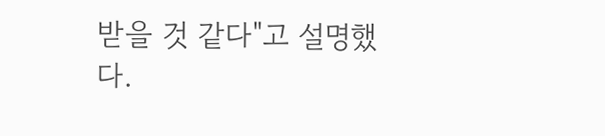받을 것 같다"고 설명했다.